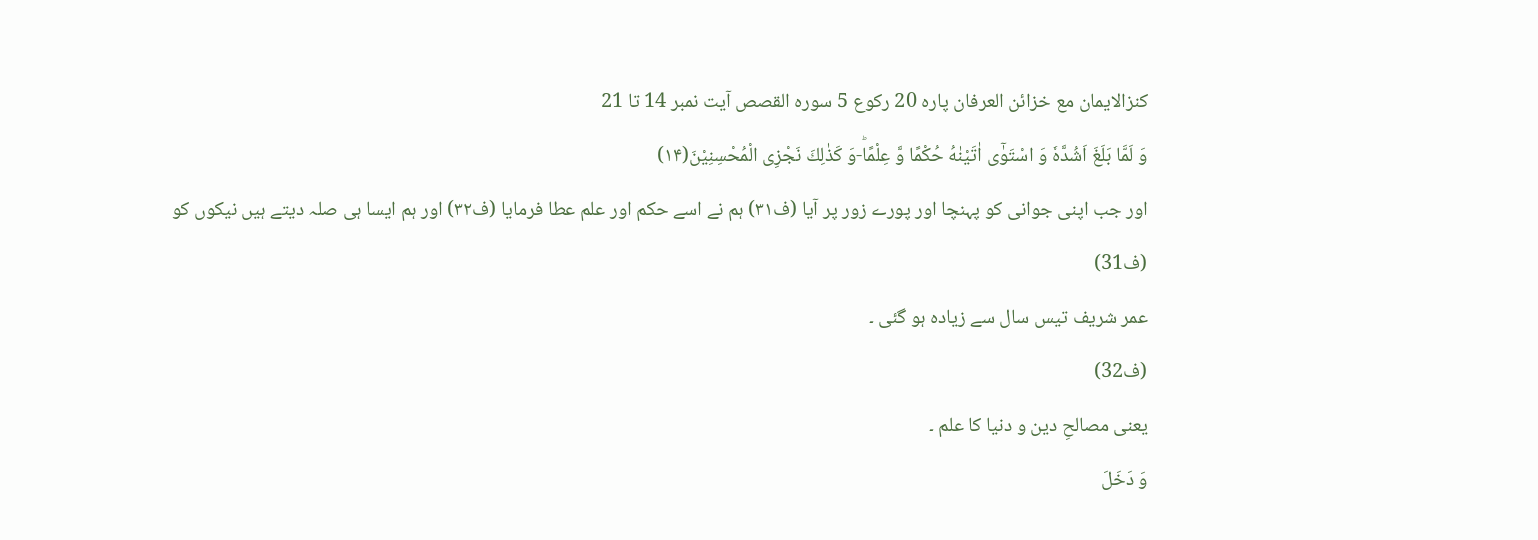کنزالایمان مع خزائن العرفان پارہ 20 رکوع 5 سورہ القصص آیت نمبر 14 تا 21
وَ لَمَّا بَلَغَ اَشُدَّهٗ وَ اسْتَوٰۤى اٰتَیْنٰهُ حُكْمًا وَّ عِلْمًاؕ-وَ كَذٰلِكَ نَجْزِی الْمُحْسِنِیْنَ(۱۴)
اور جب اپنی جوانی کو پہنچا اور پورے زور پر آیا (ف۳۱) ہم نے اسے حکم اور علم عطا فرمایا (ف۳۲) اور ہم ایسا ہی صلہ دیتے ہیں نیکوں کو
(ف31)
عمر شریف تیس سال سے زیادہ ہو گئی ۔
(ف32)
یعنی مصالحِ دین و دنیا کا علم ۔
وَ دَخَلَ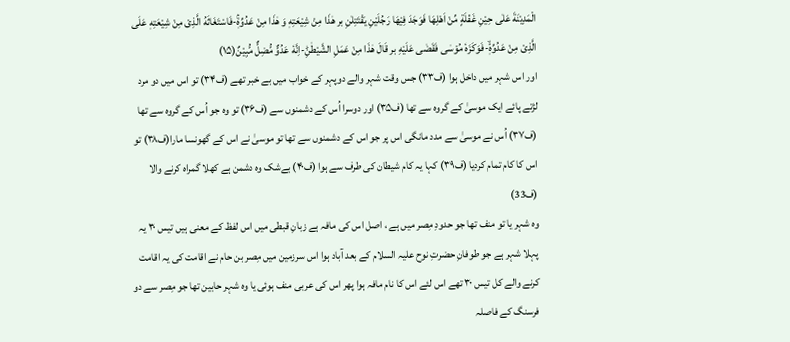الْمَدِیْنَةَ عَلٰى حِیْنِ غَفْلَةٍ مِّنْ اَهْلِهَا فَوَجَدَ فِیْهَا رَجُلَیْنِ یَقْتَتِلٰنِ بر هٰذَا مِنْ شِیْعَتِهٖ وَ هٰذَا مِنْ عَدُوِّهٖۚ-فَاسْتَغَاثَهُ الَّذِیْ مِنْ شِیْعَتِهٖ عَلَى الَّذِیْ مِنْ عَدُوِّهٖۙ-فَوَكَزَهٗ مُوْسٰى فَقَضٰى عَلَیْهِ بر قَالَ هٰذَا مِنْ عَمَلِ الشَّیْطٰنِؕ-اِنَّهٗ عَدُوٌّ مُّضِلٌّ مُّبِیْنٌ(۱۵)
اور اس شہر میں داخل ہوا (ف۳۳) جس وقت شہر والے دوپہر کے خواب میں بے خبر تھے (ف۳۴) تو اس میں دو مرد لڑتے پائے ایک موسیٰ کے گروہ سے تھا (ف۳۵) اور دوسرا اُس کے دشمنوں سے (ف۳۶) تو وہ جو اُس کے گروہ سے تھا (ف۳۷) اُس نے موسیٰ سے مدد مانگی اس پر جو اس کے دشمنوں سے تھا تو موسیٰ نے اس کے گھونسا مارا(ف۳۸) تو اس کا کام تمام کردیا (ف۳۹) کہا یہ کام شیطان کی طرف سے ہوا (ف۴۰) بےشک وہ دشمن ہے کھلا گمراہ کرنے والا
(ف33)
وہ شہر یا تو منف تھا جو حدودِ مِصر میں ہے ، اصل اس کی مافہ ہے زبانِ قبطی میں اس لفظ کے معنی ہیں تیس ۳۰ یہ پہلا شہر ہے جو طوفانِ حضرتِ نوح علیہ السلام کے بعد آباد ہوا اس سرزمین میں مِصر بن حام نے اقامت کی یہ اقامت کرنے والے کل تیس ۳۰ تھے اس لئے اس کا نام مافہ ہوا پھر اس کی عربی منف ہوئی یا وہ شہر حابین تھا جو مِصر سے دو فرسنگ کے فاصلہ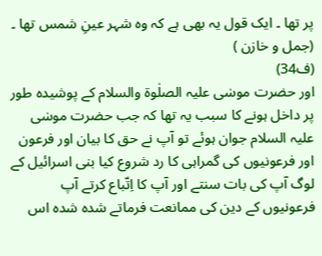پر تھا ۔ ایک قول یہ بھی ہے کہ وہ شہر عینِ شمس تھا ۔ (جمل و خازن )
(ف34)
اور حضرت موسٰی علیہ الصلٰوۃ والسلام کے پوشیدہ طور پر داخل ہونے کا سبب یہ تھا کہ جب حضرت موسٰی علیہ السلام جوان ہوئے تو آپ نے حق کا بیان اور فرعون اور فرعونیوں کی گمراہی کا رد شروع کیا بنی اسرائیل کے لوگ آپ کی بات سنتے اور آپ کا اِتّباع کرتے آپ فرعونیوں کے دین کی ممانعت فرماتے شدہ شدہ اس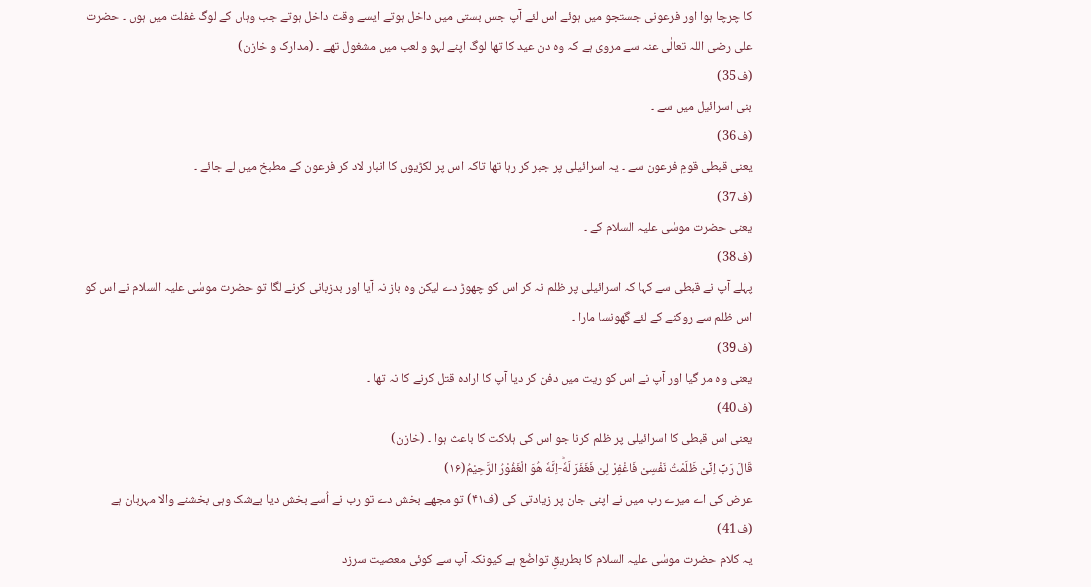کا چرچا ہوا اور فرعونی جستجو میں ہوئے اس لئے آپ جس بستی میں داخل ہوتے ایسے وقت داخل ہوتے جب وہاں کے لوگ غفلت میں ہوں ۔ حضرت علی رضی اللہ تعالٰی عنہ سے مروی ہے کہ وہ دن عید کا تھا لوگ اپنے لہو و لعب میں مشغول تھے ۔ (مدارک و خازن)
(ف35)
بنی اسرائیل میں سے ۔
(ف36)
یعنی قبطی قومِ فرعون سے ۔ یہ اسرائیلی پر جبر کر رہا تھا تاکہ اس پر لکڑیوں کا انبار لاد کر فرعون کے مطبخ میں لے جائے ۔
(ف37)
یعنی حضرت موسٰی علیہ السلام کے ۔
(ف38)
پہلے آپ نے قبطی سے کہا کہ اسرائیلی پر ظلم نہ کر اس کو چھوڑ دے لیکن وہ باز نہ آیا اور بدزبانی کرنے لگا تو حضرت موسٰی علیہ السلام نے اس کو اس ظلم سے روکنے کے لئے گھونسا مارا ۔
(ف39)
یعنی وہ مر گیا اور آپ نے اس کو ریت میں دفن کر دیا آپ کا ارادہ قتل کرنے کا نہ تھا ۔
(ف40)
یعنی اس قبطی کا اسرائیلی پر ظلم کرنا جو اس کی ہلاکت کا باعث ہوا ۔ (خازن)
قَالَ رَبِّ اِنِّیْ ظَلَمْتُ نَفْسِیْ فَاغْفِرْ لِیْ فَغَفَرَ لَهٗؕ-اِنَّهٗ هُوَ الْغَفُوْرُ الرَّحِیْمُ(۱۶)
عرض کی اے میرے رب میں نے اپنی جان پر زیادتی کی (ف۴۱) تو مجھے بخش دے تو رب نے اُسے بخش دیا بےشک وہی بخشنے والا مہربان ہے
(ف41)
یہ کلام حضرت موسٰی علیہ السلام کا بطریقِ تواضُع ہے کیونکہ آپ سے کوئی معصیت سرزد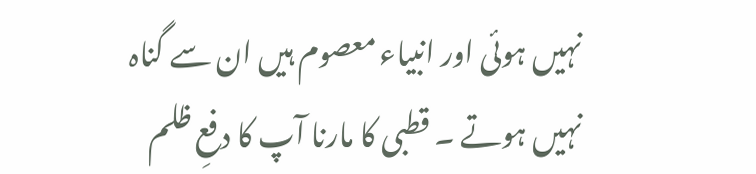نہیں ہوئی اور انبیاء معصوم ہیں ان سے گناہ نہیں ہوتے ۔ قطبی کا مارنا آپ کا دفعِ ظلم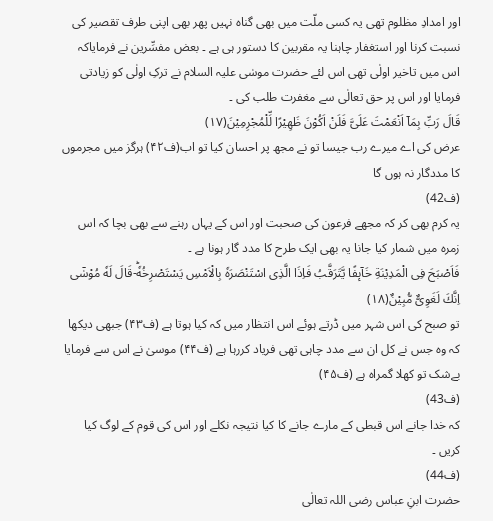اور امدادِ مظلوم تھی یہ کسی ملّت میں بھی گناہ نہیں پھر بھی اپنی طرف تقصیر کی نسبت کرنا اور استغفار چاہنا یہ مقربین کا دستور ہی ہے ۔ بعض مفسِّرین نے فرمایاکہ اس میں تاخیر اولٰی تھی اس لئے حضرت موسٰی علیہ السلام نے ترکِ اولٰی کو زیادتی فرمایا اور اس پر حق تعالٰی سے مغفرت طلب کی ۔
قَالَ رَبِّ بِمَاۤ اَنْعَمْتَ عَلَیَّ فَلَنْ اَكُوْنَ ظَهِیْرًا لِّلْمُجْرِمِیْنَ(۱۷)
عرض کی اے میرے رب جیسا تو نے مجھ پر احسان کیا تو اب(ف۴۲) ہرگز میں مجرموں کا مددگار نہ ہوں گا
(ف42)
یہ کرم بھی کر کہ مجھے فرعون کی صحبت اور اس کے یہاں رہنے سے بھی بچا کہ اس زمرہ میں شمار کیا جانا یہ بھی ایک طرح کا مدد گار ہونا ہے ۔
فَاَصْبَحَ فِی الْمَدِیْنَةِ خَآىٕفًا یَّتَرَقَّبُ فَاِذَا الَّذِی اسْتَنْصَرَهٗ بِالْاَمْسِ یَسْتَصْرِخُهٗؕ-قَالَ لَهٗ مُوْسٰۤى اِنَّكَ لَغَوِیٌّ مُّبِیْنٌ(۱۸)
تو صبح کی اس شہر میں ڈرتے ہوئے اس انتظار میں کہ کیا ہوتا ہے (ف۴۳) جبھی دیکھا کہ وہ جس نے کل ان سے مدد چاہی تھی فریاد کررہا ہے (ف۴۴) موسیٰ نے اس سے فرمایا بےشک تو کھلا گمراہ ہے (ف۴۵)
(ف43)
کہ خدا جانے اس قبطی کے مارے جانے کا کیا نتیجہ نکلے اور اس کی قوم کے لوگ کیا کریں ۔
(ف44)
حضرت ابنِ عباس رضی اللہ تعالٰی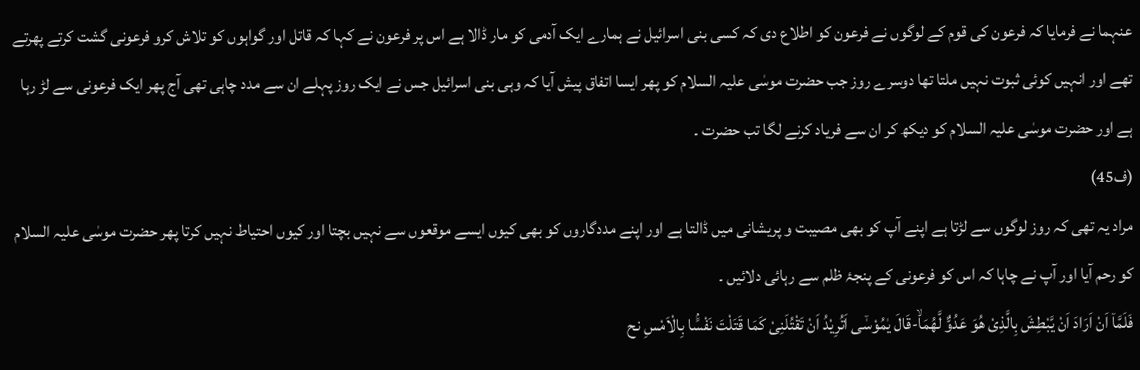عنہما نے فرمایا کہ فرعون کی قوم کے لوگوں نے فرعون کو اطلاع دی کہ کسی بنی اسرائیل نے ہمارے ایک آدمی کو مار ڈالا ہے اس پر فرعون نے کہا کہ قاتل اور گواہوں کو تلاش کرو فرعونی گشت کرتے پھرتے تھے اور انہیں کوئی ثبوت نہیں ملتا تھا دوسرے روز جب حضرت موسٰی علیہ السلام کو پھر ایسا اتفاق پیش آیا کہ وہی بنی اسرائیل جس نے ایک روز پہلے ان سے مدد چاہی تھی آج پھر ایک فرعونی سے لڑ رہا ہے اور حضرت موسٰی علیہ السلام کو دیکھ کر ان سے فریاد کرنے لگا تب حضرت ۔
(ف45)
مراد یہ تھی کہ روز لوگوں سے لڑتا ہے اپنے آپ کو بھی مصیبت و پریشانی میں ڈالتا ہے اور اپنے مددگاروں کو بھی کیوں ایسے موقعوں سے نہیں بچتا اور کیوں احتیاط نہیں کرتا پھر حضرت موسٰی علیہ السلام کو رحم آیا اور آپ نے چاہا کہ اس کو فرعونی کے پنجۂ ظلم سے رہائی دلائیں ۔
فَلَمَّاۤ اَنْ اَرَادَ اَنْ یَّبْطِشَ بِالَّذِیْ هُوَ عَدُوٌّ لَّهُمَاۙ-قَالَ یٰمُوْسٰۤى اَتُرِیْدُ اَنْ تَقْتُلَنِیْ كَمَا قَتَلْتَ نَفْسًۢا بِالْاَمْسِ نح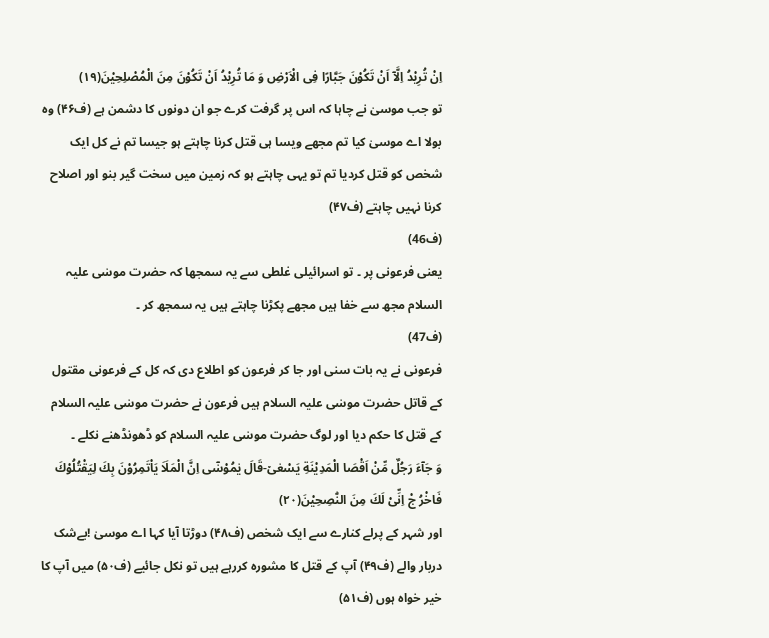اِنْ تُرِیْدُ اِلَّاۤ اَنْ تَكُوْنَ جَبَّارًا فِی الْاَرْضِ وَ مَا تُرِیْدُ اَنْ تَكُوْنَ مِنَ الْمُصْلِحِیْنَ(۱۹)
تو جب موسیٰ نے چاہا کہ اس پر گرفت کرے جو ان دونوں کا دشمن ہے (ف۴۶) وہ بولا اے موسیٰ کیا تم مجھے ویسا ہی قتل کرنا چاہتے ہو جیسا تم نے کل ایک شخص کو قتل کردیا تم تو یہی چاہتے ہو کہ زمین میں سخت گیر بنو اور اصلاح کرنا نہیں چاہتے (ف۴۷)
(ف46)
یعنی فرعونی پر ۔ تو اسرائیلی غلطی سے یہ سمجھا کہ حضرت موسٰی علیہ السلام مجھ سے خفا ہیں مجھے پکڑنا چاہتے ہیں یہ سمجھ کر ۔
(ف47)
فرعونی نے یہ بات سنی اور جا کر فرعون کو اطلاع دی کہ کل کے فرعونی مقتول کے قاتل حضرت موسٰی علیہ السلام ہیں فرعون نے حضرت موسٰی علیہ السلام کے قتل کا حکم دیا اور لوگ حضرت موسٰی علیہ السلام کو ڈھونڈھنے نکلے ۔
وَ جَآءَ رَجُلٌ مِّنْ اَقْصَا الْمَدِیْنَةِ یَسْعٰى٘-قَالَ یٰمُوْسٰۤى اِنَّ الْمَلَاَ یَاْتَمِرُوْنَ بِكَ لِیَقْتُلُوْكَ فَاخْرُ جْ اِنِّیْ لَكَ مِنَ النّٰصِحِیْنَ(۲۰)
اور شہر کے پرلے کنارے سے ایک شخص (ف۴۸) دوڑتا آیا کہا اے موسیٰ !بےشک دربار والے (ف۴۹) آپ کے قتل کا مشورہ کررہے ہیں تو نکل جائیے (ف۵۰) میں آپ کا خیر خواہ ہوں (ف۵۱)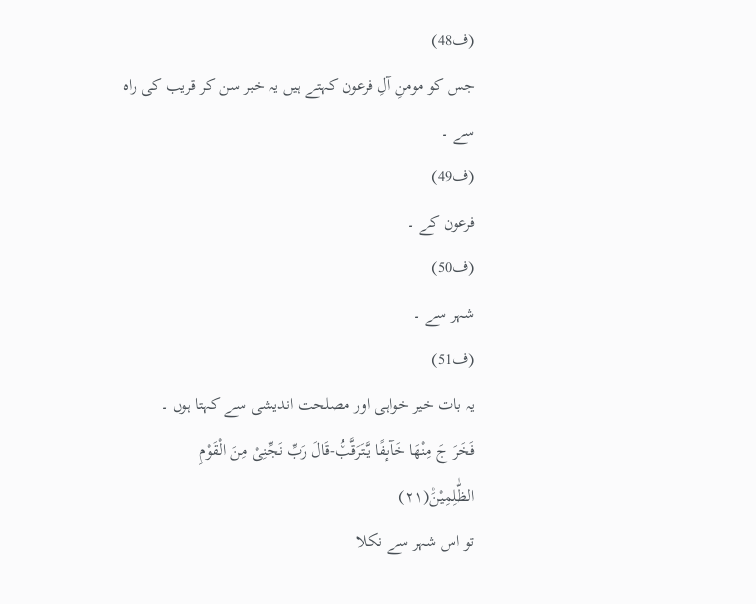(ف48)
جس کو مومنِ آلِ فرعون کہتے ہیں یہ خبر سن کر قریب کی راہ سے ۔
(ف49)
فرعون کے ۔
(ف50)
شہر سے ۔
(ف51)
یہ بات خیر خواہی اور مصلحت اندیشی سے کہتا ہوں ۔
فَخَرَ جَ مِنْهَا خَآىٕفًا یَّتَرَقَّبُ٘-قَالَ رَبِّ نَجِّنِیْ مِنَ الْقَوْمِ الظّٰلِمِیْنَ۠(۲۱)
تو اس شہر سے نکلا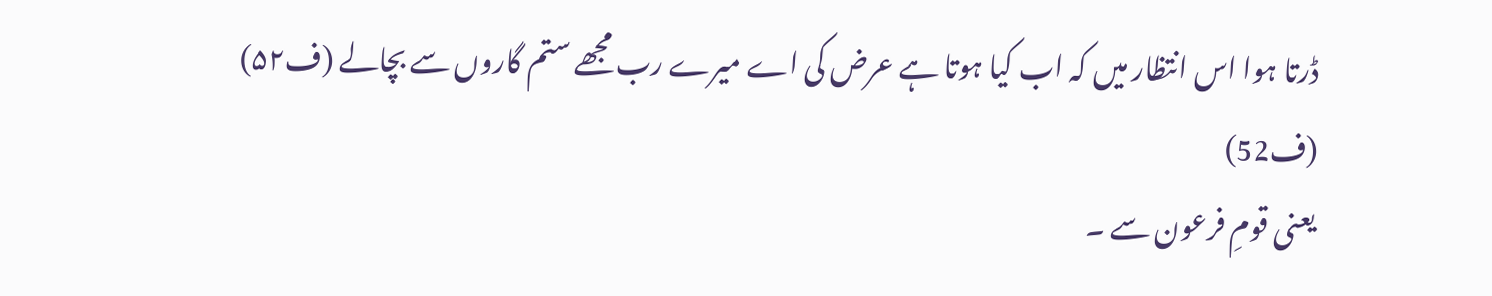ڈرتا ہوا اس انتظار میں کہ اب کیا ہوتا ہے عرض کی اے میرے رب مجھے ستم گاروں سے بچالے (ف۵۲)
(ف52)
یعنی قومِ فرعون سے ۔